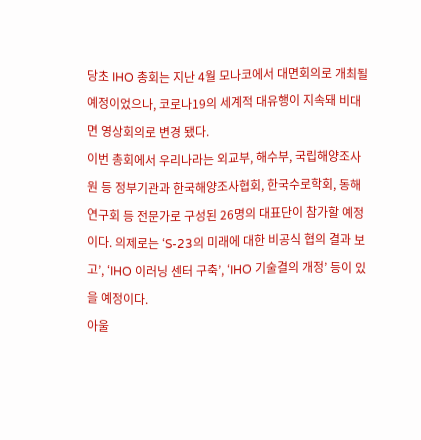당초 IHO 총회는 지난 4월 모나코에서 대면회의로 개최될 예정이었으나, 코로나19의 세계적 대유행이 지속돼 비대면 영상회의로 변경 됐다.
이번 총회에서 우리나라는 외교부, 해수부, 국립해양조사원 등 정부기관과 한국해양조사협회, 한국수로학회, 동해연구회 등 전문가로 구성된 26명의 대표단이 참가할 예정이다. 의제로는 ‘S-23의 미래에 대한 비공식 협의 결과 보고’, ‘IHO 이러닝 센터 구축’, ‘IHO 기술결의 개정’ 등이 있을 예정이다.
아울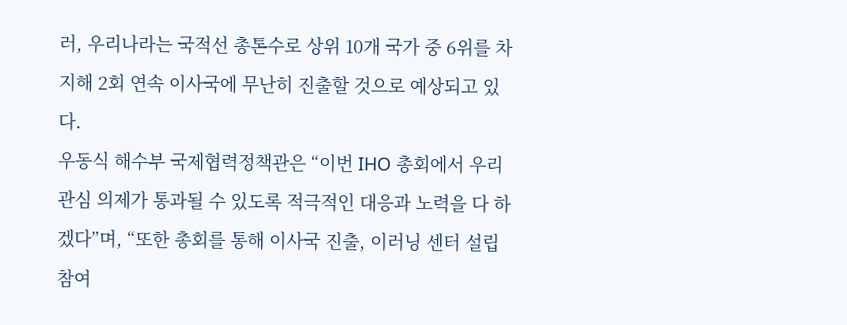러, 우리나라는 국적선 총톤수로 상위 10개 국가 중 6위를 차지해 2회 연속 이사국에 무난히 진출할 것으로 예상되고 있다.
우동식 해수부 국제협력정책관은 “이번 IHO 총회에서 우리 관심 의제가 통과될 수 있도록 적극적인 대응과 노력을 다 하겠다”며, “또한 총회를 통해 이사국 진출, 이러닝 센터 설립 참여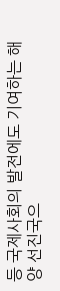등 국제사회의 발전에도 기여하는 해양 선진국으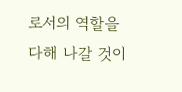로서의 역할을 다해 나갈 것이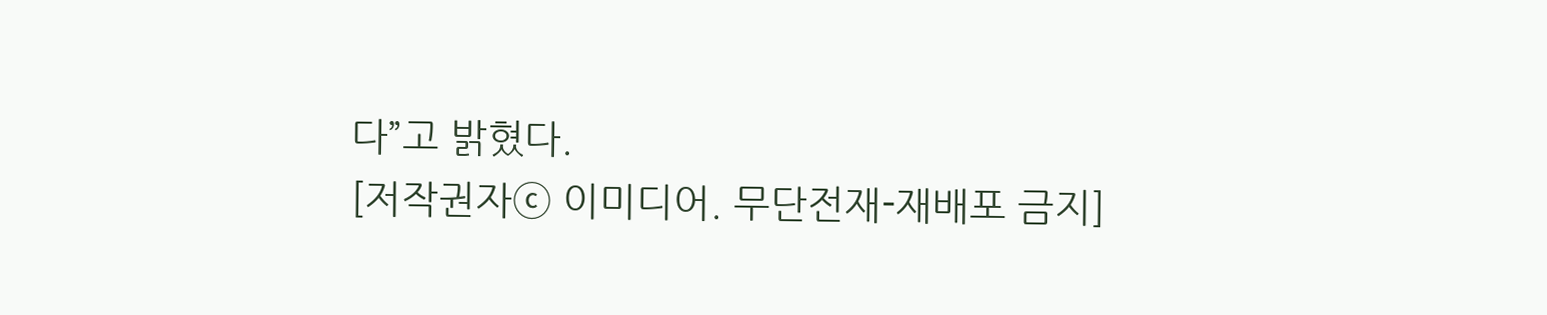다”고 밝혔다.
[저작권자ⓒ 이미디어. 무단전재-재배포 금지]